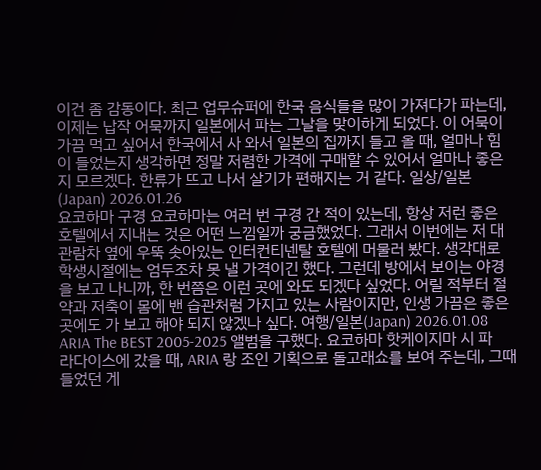이건 좀 감동이다. 최근 업무슈퍼에 한국 음식들을 많이 가져다가 파는데, 이제는 납작 어묵까지 일본에서 파는 그날을 맞이하게 되었다. 이 어묵이 가끔 먹고 싶어서 한국에서 사 와서 일본의 집까지 들고 올 때, 얼마나 힘이 들었는지 생각하면 정말 저렴한 가격에 구매할 수 있어서 얼마나 좋은지 모르겠다. 한류가 뜨고 나서 살기가 편해지는 거 같다. 일상/일본(Japan) 2026.01.26
요코하마 구경 요코하마는 여러 번 구경 간 적이 있는데, 항상 저런 좋은 호텔에서 지내는 것은 어떤 느낌일까 궁금했었다. 그래서 이번에는 저 대 관람차 옆에 우뚝 솟아있는 인터컨티넨탈 호텔에 머물러 봤다. 생각대로 학생시절에는 엄두조차 못 낼 가격이긴 했다. 그런데 방에서 보이는 야경을 보고 나니까, 한 번쯤은 이런 곳에 와도 되겠다 싶었다. 어릴 적부터 절약과 저축이 몸에 밴 습관처럼 가지고 있는 사람이지만, 인생 가끔은 좋은 곳에도 가 보고 해야 되지 않겠나 싶다. 여행/일본(Japan) 2026.01.08
ARIA The BEST 2005-2025 앨범을 구했다. 요코하마 핫케이지마 시 파라다이스에 갔을 때, ARIA 랑 조인 기획으로 돌고래쇼를 보여 주는데, 그때 들었던 게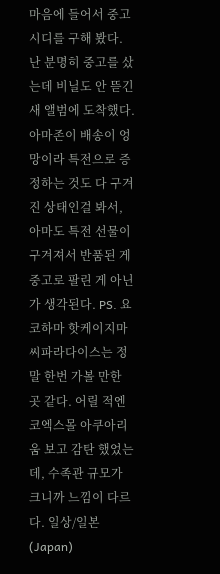마음에 들어서 중고 시디를 구해 봤다. 난 분명히 중고를 샀는데 비닐도 안 뜯긴 새 앨범에 도착했다. 아마존이 배송이 엉망이라 특전으로 증정하는 것도 다 구겨진 상태인걸 봐서, 아마도 특전 선물이 구겨져서 반품된 게 중고로 팔린 게 아닌가 생각된다. PS. 요코하마 핫케이지마 씨파라다이스는 정말 한번 가볼 만한 곳 같다. 어릴 적엔 코엑스몰 아쿠아리움 보고 감탄 했었는데, 수족관 규모가 크니까 느낌이 다르다. 일상/일본(Japan)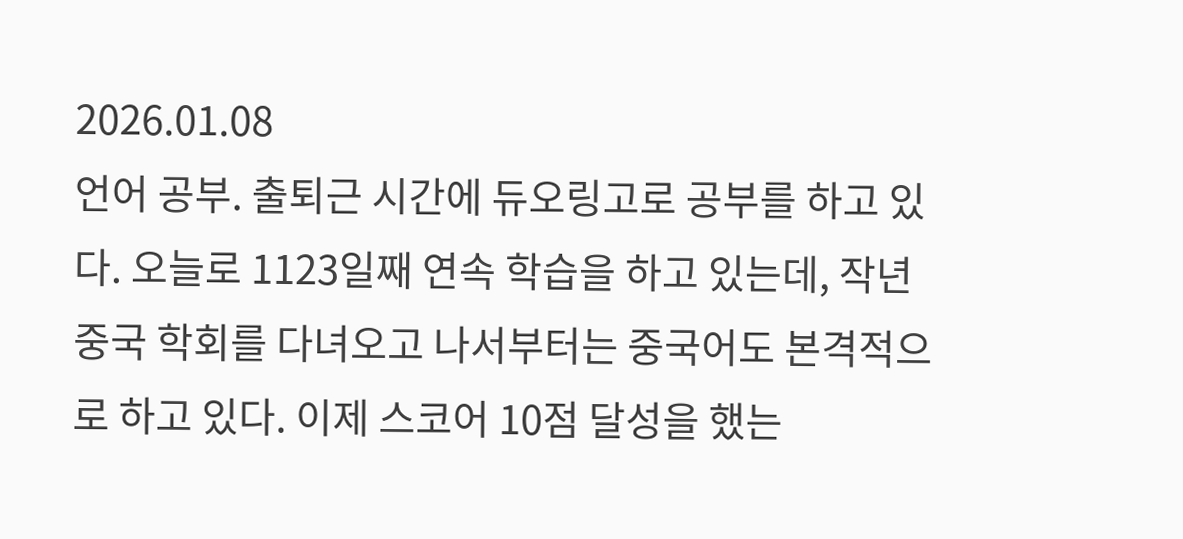2026.01.08
언어 공부. 출퇴근 시간에 듀오링고로 공부를 하고 있다. 오늘로 1123일째 연속 학습을 하고 있는데, 작년 중국 학회를 다녀오고 나서부터는 중국어도 본격적으로 하고 있다. 이제 스코어 10점 달성을 했는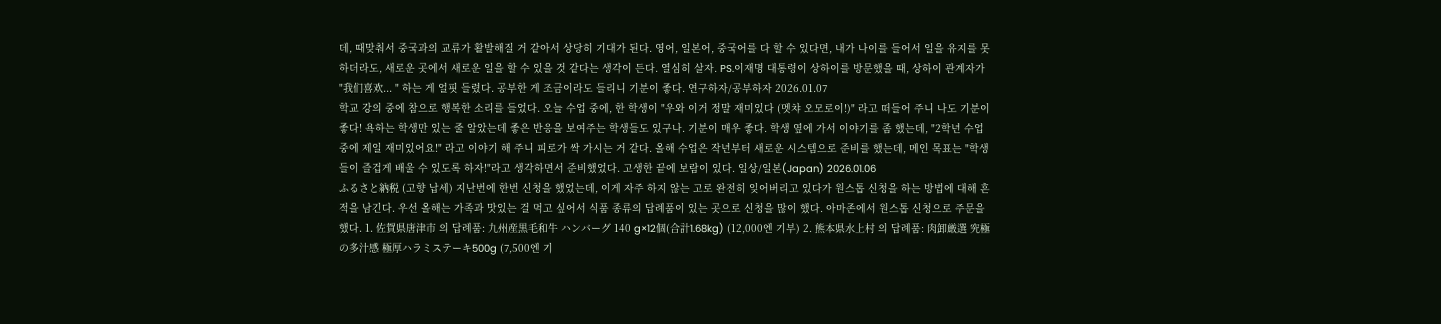데, 때맞춰서 중국과의 교류가 활발해질 거 같아서 상당히 기대가 된다. 영어, 일본어, 중국어를 다 할 수 있다면, 내가 나이를 들어서 일을 유지를 못하더라도, 새로운 곳에서 새로운 일을 할 수 있을 것 같다는 생각이 든다. 열심히 살자. PS.이재명 대통령이 상하이를 방문했을 때, 상하이 관계자가 "我们喜欢... " 하는 게 얼핏 들렸다. 공부한 게 조금이라도 들리니 기분이 좋다. 연구하자/공부하자 2026.01.07
학교 강의 중에 참으로 행복한 소리를 들었다. 오늘 수업 중에, 한 학생이 "우와 이거 정말 재미있다 (멧챠 오모로이!)" 라고 떠들어 주니 나도 기분이 좋다! 욕하는 학생만 있는 줄 알았는데 좋은 반응을 보여주는 학생들도 있구나. 기분이 매우 좋다. 학생 옆에 가서 이야기를 좀 했는데, "2학년 수업중에 제일 재미있어요!" 라고 이야기 해 주니 피로가 싹 가시는 거 같다. 올해 수업은 작년부터 새로운 시스템으로 준비를 했는데, 메인 목표는 "학생들이 즐겁게 배울 수 있도록 하자!"라고 생각하면서 준비했었다. 고생한 끝에 보람이 있다. 일상/일본(Japan) 2026.01.06
ふるさと納税 (고향 납세) 지난번에 한번 신청을 했었는데, 이게 자주 하지 않는 고로 완전히 잊어버리고 있다가 원스톱 신청을 하는 방법에 대해 흔적을 남긴다. 우선 올해는 가족과 맛있는 걸 먹고 싶어서 식품 종류의 답례품이 있는 곳으로 신청을 많이 했다. 아마존에서 원스톱 신청으로 주문을 했다. 1. 佐賀県唐津市 의 답례품: 九州産黒毛和牛 ハンバーグ 140 g×12個(合計1.68kg) (12,000엔 기부) 2. 熊本県水上村 의 답례품: 肉卸厳選 究極の多汁感 極厚ハラミステーキ500g (7,500엔 기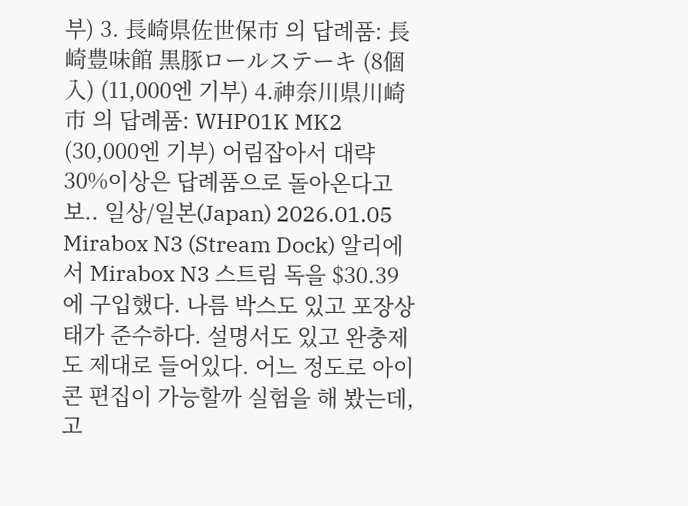부) 3. 長崎県佐世保市 의 답례품: 長崎豊味館 黒豚ロールステーキ (8個入) (11,000엔 기부) 4.神奈川県川崎市 의 답례품: WHP01K MK2 (30,000엔 기부) 어림잡아서 대략 30%이상은 답례품으로 돌아온다고 보.. 일상/일본(Japan) 2026.01.05
Mirabox N3 (Stream Dock) 알리에서 Mirabox N3 스트림 독을 $30.39에 구입했다. 나름 박스도 있고 포장상태가 준수하다. 설명서도 있고 완충제도 제대로 들어있다. 어느 정도로 아이콘 편집이 가능할까 실험을 해 봤는데, 고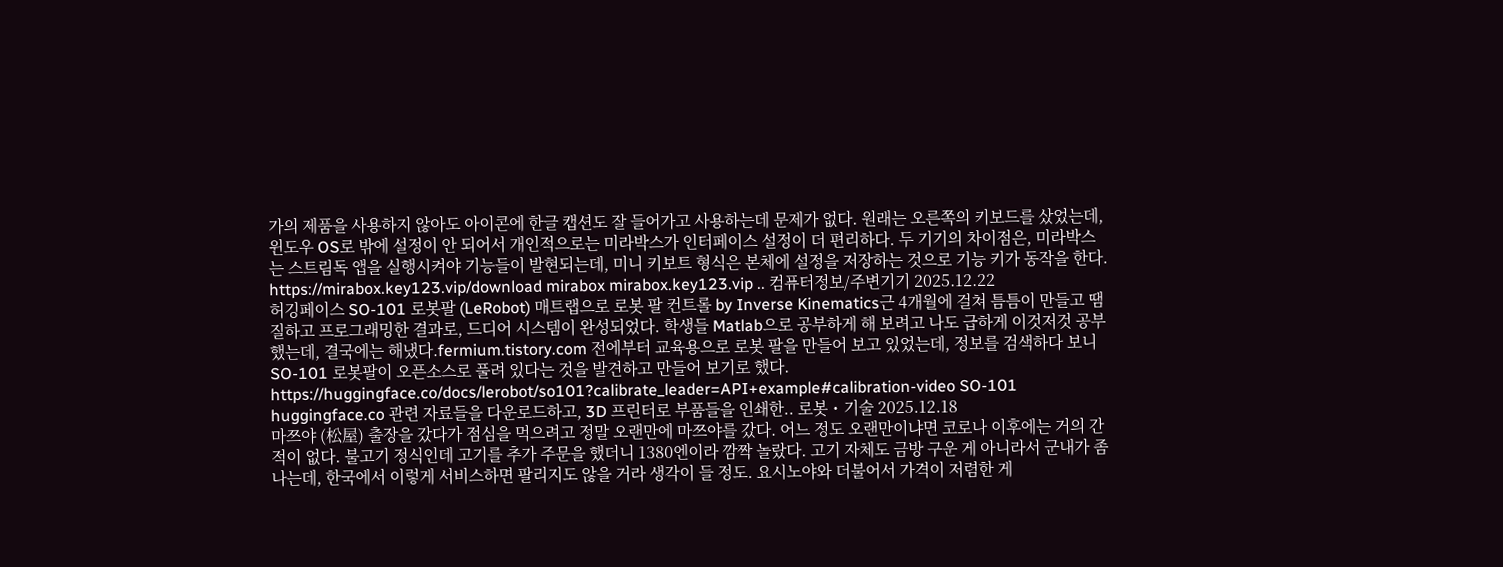가의 제품을 사용하지 않아도 아이콘에 한글 캡션도 잘 들어가고 사용하는데 문제가 없다. 원래는 오른쪽의 키보드를 샀었는데, 윈도우 OS로 밖에 설정이 안 되어서 개인적으로는 미라박스가 인터페이스 설정이 더 편리하다. 두 기기의 차이점은, 미라박스는 스트림독 앱을 실행시켜야 기능들이 발현되는데, 미니 키보트 형식은 본체에 설정을 저장하는 것으로 기능 키가 동작을 한다. https://mirabox.key123.vip/download mirabox mirabox.key123.vip .. 컴퓨터정보/주변기기 2025.12.22
허깅페이스 SO-101 로봇팔 (LeRobot) 매트랩으로 로봇 팔 컨트롤 by Inverse Kinematics근 4개월에 걸쳐 틈틈이 만들고 땜질하고 프로그래밍한 결과로, 드디어 시스템이 완성되었다. 학생들 Matlab으로 공부하게 해 보려고 나도 급하게 이것저것 공부했는데, 결국에는 해냈다.fermium.tistory.com 전에부터 교육용으로 로봇 팔을 만들어 보고 있었는데, 정보를 검색하다 보니 SO-101 로봇팔이 오픈소스로 풀려 있다는 것을 발견하고 만들어 보기로 했다. https://huggingface.co/docs/lerobot/so101?calibrate_leader=API+example#calibration-video SO-101 huggingface.co 관련 자료들을 다운로드하고, 3D 프린터로 부품들을 인쇄한.. 로봇・기술 2025.12.18
마쯔야 (松屋) 출장을 갔다가 점심을 먹으려고 정말 오랜만에 마쯔야를 갔다. 어느 정도 오랜만이냐면 코로나 이후에는 거의 간 적이 없다. 불고기 정식인데 고기를 추가 주문을 했더니 1380엔이라 깜짝 놀랐다. 고기 자체도 금방 구운 게 아니라서 군내가 좀 나는데, 한국에서 이렇게 서비스하면 팔리지도 않을 거라 생각이 들 정도. 요시노야와 더불어서 가격이 저렴한 게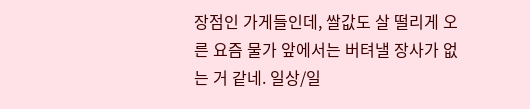장점인 가게들인데, 쌀값도 살 떨리게 오른 요즘 물가 앞에서는 버텨낼 장사가 없는 거 같네. 일상/일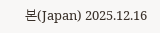본(Japan) 2025.12.16